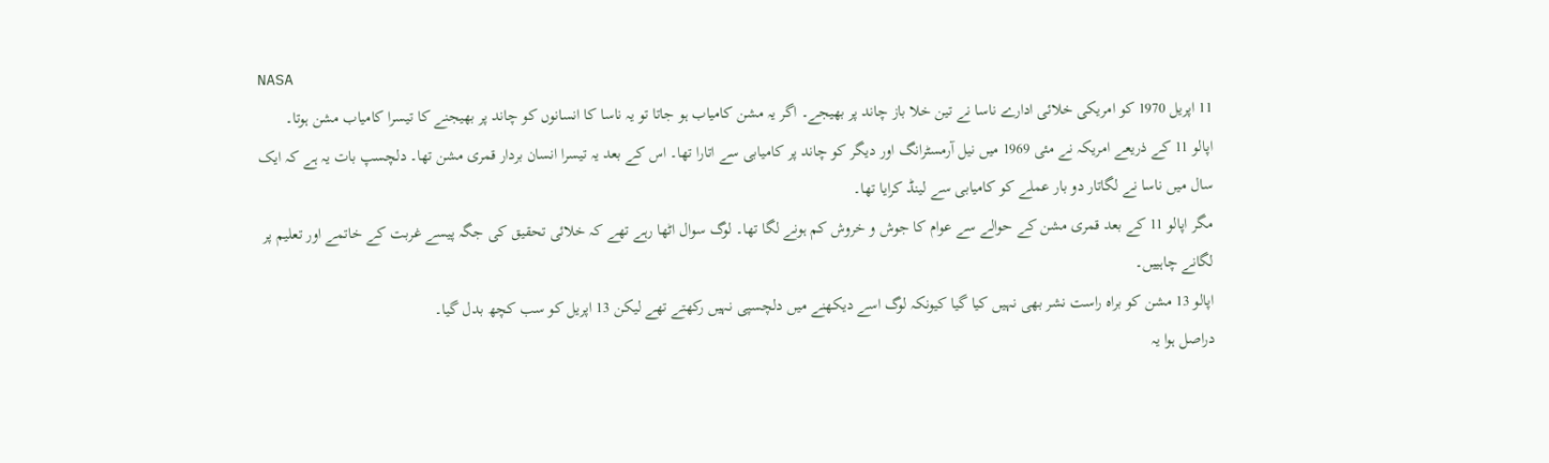NASA
11 اپریل 1970 کو امریکی خلائی ادارے ناسا نے تین خلا باز چاند پر بھیجے۔ اگر یہ مشن کامیاب ہو جاتا تو یہ ناسا کا انسانوں کو چاند پر بھیجنے کا تیسرا کامیاب مشن ہوتا۔
اپالو 11 کے ذریعے امریکہ نے مئی 1969 میں نیل آرمسٹرانگ اور دیگر کو چاند پر کامیابی سے اتارا تھا۔ اس کے بعد یہ تیسرا انسان بردار قمری مشن تھا۔ دلچسپ بات یہ ہے کہ ایک سال میں ناسا نے لگاتار دو بار عملے کو کامیابی سے لینڈ کرایا تھا۔
مگر اپالو 11 کے بعد قمری مشن کے حوالے سے عوام کا جوش و خروش کم ہونے لگا تھا۔ لوگ سوال اٹھا رہے تھے کہ خلائی تحقیق کی جگہ پیسے غربت کے خاتمے اور تعلیم پر لگانے چاہییں۔
اپالو 13 مشن کو براہ راست نشر بھی نہیں کیا گیا کیونکہ لوگ اسے دیکھنے میں دلچسپی نہیں رکھتے تھے لیکن 13 اپریل کو سب کچھ بدل گیا۔
دراصل ہوا یہ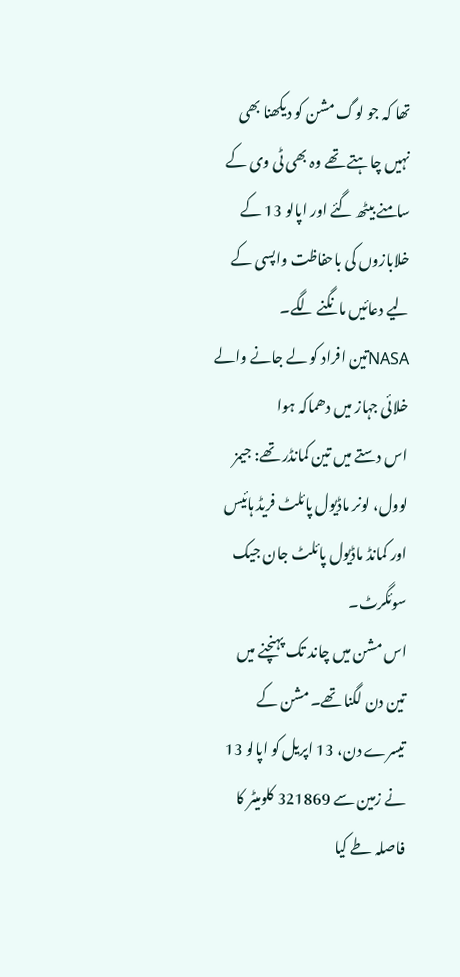تھا کہ جو لوگ مشن کو دیکھنا بھی نہیں چاہتے تھے وہ بھی ٹی وی کے سامنے بیٹھ گئے اور اپالو 13 کے خلابازوں کی باحفاظت واپسی کے لیے دعائیں مانگنے لگے۔
NASAتین افراد کو لے جانے والے خلائی جہاز میں دھماکہ ہوا
اس دستے میں تین کمانڈر تھے: جیمز لوول، لونر ماڈیول پائلٹ فریڈ ہائیس اور کمانڈ ماڈیول پائلٹ جان جیک سوئگرٹ۔
اس مشن میں چاند تک پہنچنے میں تین دن لگنا تھے۔ مشن کے تیسرے دن، 13 اپریل کو اپالو 13 نے زمین سے 321869 کلومیٹر کا فاصلہ طے کیا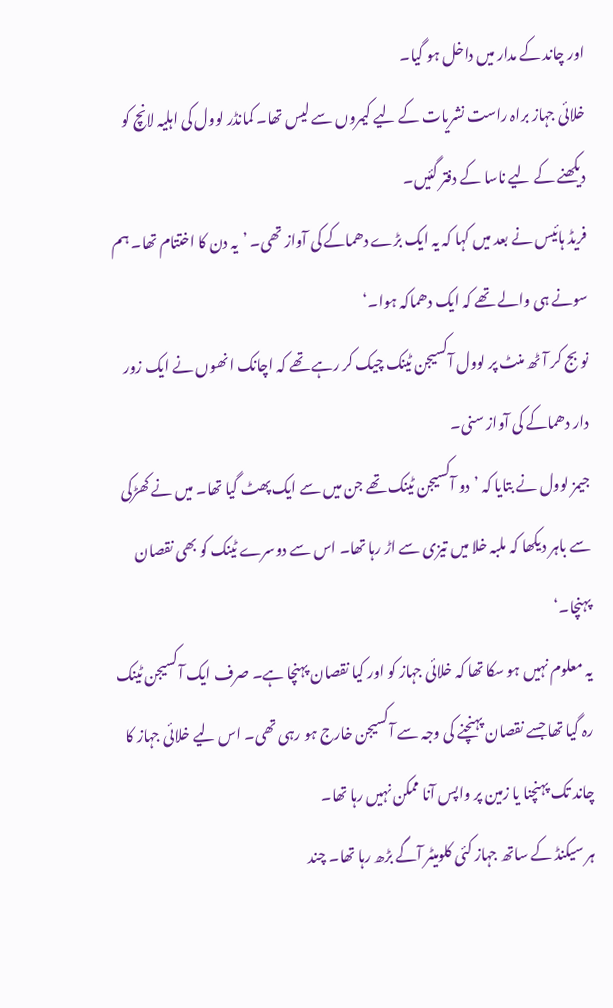اور چاند کے مدار میں داخل ہو گیا۔
خلائی جہاز براہ راست نشریات کے لیے کیمروں سے لیس تھا۔ کمانڈر لوول کی اہلیہ لانچ کو دیکھنے کے لیے ناسا کے دفتر گئیں۔
فریڈ ہائیس نے بعد میں کہا کہ یہ ایک بڑے دھماکے کی آواز تھی۔ ’یہ دن کا اختتام تھا۔ ہم سونے ہی والے تھے کہ ایک دھماکہ ہوا۔‘
نو بج کر آٹھ منٹ پر لوول آکسیجن ٹینک چیک کر رہے تھے کہ اچانک انھوں نے ایک زور دار دھماکے کی آواز سنی۔
جیمز لوول نے بتایا کہ ’دو آکسیجن ٹینک تھے جن میں سے ایک پھٹ گیا تھا۔ میں نے کھڑکی سے باہر دیکھا کہ ملبہ خلا میں تیزی سے اڑ رہا تھا۔ اس سے دوسرے ٹینک کو بھی نقصان پہنچا۔‘
یہ معلوم نہیں ہو سکا تھا کہ خلائی جہاز کو اور کیا نقصان پہنچا ہے۔ صرف ایک آکسیجن ٹینک رہ گیا تھا جسے نقصان پہنچنے کی وجہ سے آکسیجن خارج ہو رہی تھی۔ اس لیے خلائی جہاز کا چاند تک پہنچنا یا زمین پر واپس آنا ممکن نہیں رہا تھا۔
ہر سیکنڈ کے ساتھ جہاز کئی کلومیٹر آگے بڑھ رہا تھا۔ چند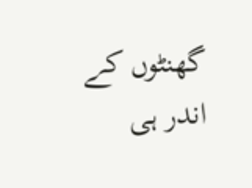گھنٹوں کے اندر ہی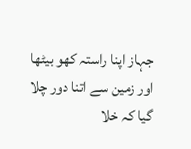جہاز اپنا راستہ کھو بیٹھا اور زمین سے اتنا دور چلا گیا کہ خلا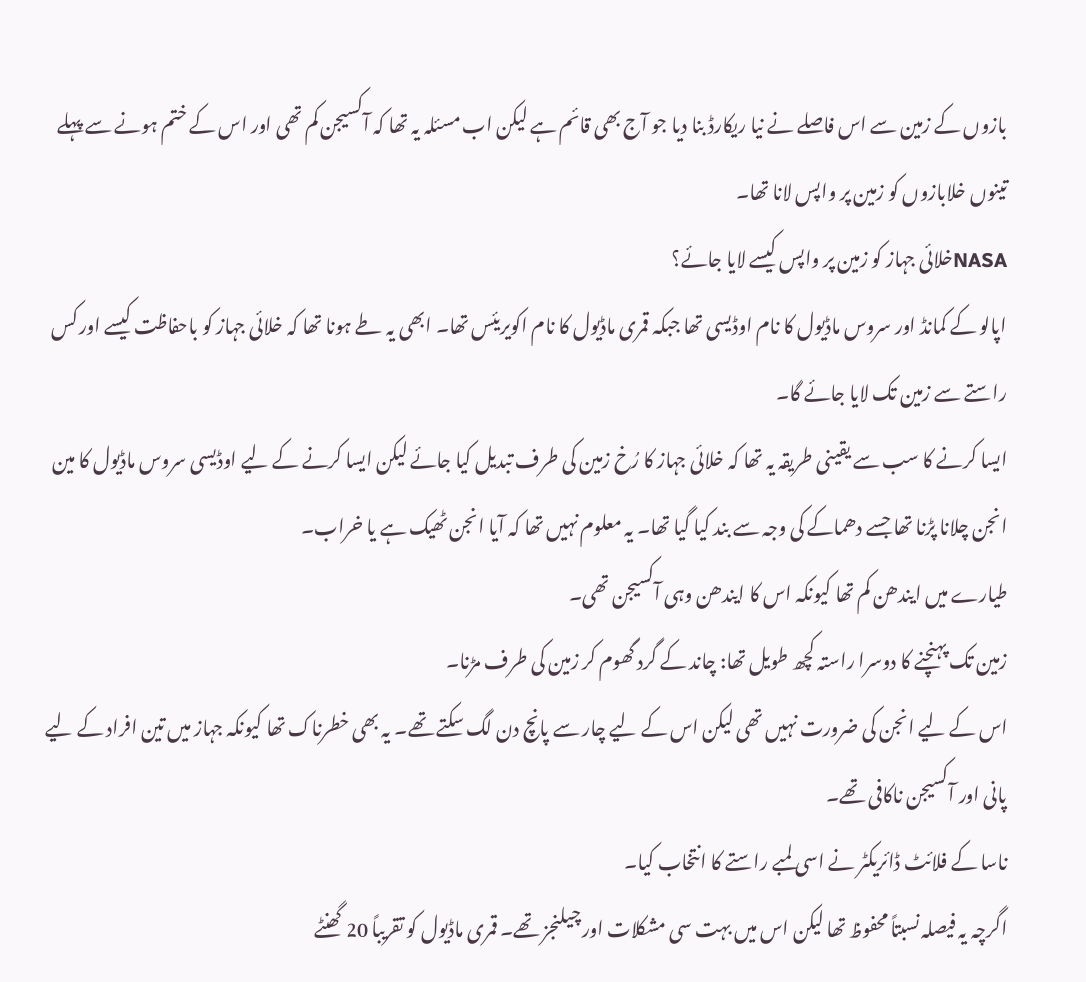بازوں کے زمین سے اس فاصلے نے نیا ریکارڈ بنا دیا جو آج بھی قائم ہے لیکن اب مسئلہ یہ تھا کہ آکسیجن کم تھی اور اس کے ختم ہونے سے پہلے تینوں خلابازوں کو زمین پر واپس لانا تھا۔
NASAخلائی جہاز کو زمین پر واپس کیسے لایا جائے؟
اپالو کے کمانڈ اور سروس ماڈیول کا نام اوڈیسی تھا جبکہ قمری ماڈیول کا نام اکویریئس تھا۔ ابھی یہ طے ہونا تھا کہ خلائی جہاز کو باحفاظت کیسے اور کس راستے سے زمین تک لایا جائے گا۔
ایسا کرنے کا سب سے یقینی طریقہ یہ تھا کہ خلائی جہاز کا رُخ زمین کی طرف تبدیل کیا جائے لیکن ایسا کرنے کے لیے اوڈیسی سروس ماڈیول کا مین انجن چلانا پڑنا تھا جسے دھماکے کی وجہ سے بند کیا گیا تھا۔ یہ معلوم نہیں تھا کہ آیا انجن ٹھیک ہے یا خراب۔
طیارے میں ایندھن کم تھا کیونکہ اس کا ایندھن وہی آکسیجن تھی۔
زمین تک پہنچنے کا دوسرا راستہ کچھ طویل تھا: چاند کے گرد گھوم کر زمین کی طرف مڑنا۔
اس کے لیے انجن کی ضرورت نہیں تھی لیکن اس کے لیے چار سے پانچ دن لگ سکتے تھے۔ یہ بھی خطرناک تھا کیونکہ جہاز میں تین افراد کے لیے پانی اور آکسیجن ناکافی تھے۔
ناسا کے فلائٹ ڈائریکٹر نے اسی لمبے راستے کا انتخاب کیا۔
اگرچہ یہ فیصلہ نسبتاً محفوظ تھا لیکن اس میں بہت سی مشکلات اور چیلنجز تھے۔ قمری ماڈیول کو تقریباً 20 گھنٹے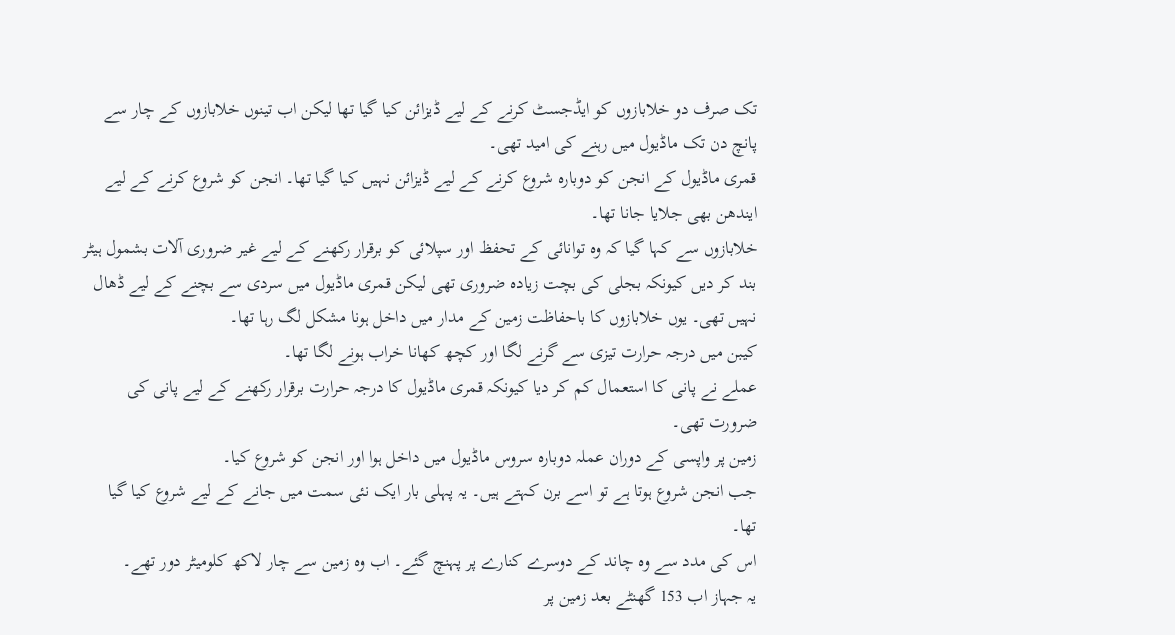تک صرف دو خلابازوں کو ایڈجسٹ کرنے کے لیے ڈیزائن کیا گیا تھا لیکن اب تینوں خلابازوں کے چار سے پانچ دن تک ماڈیول میں رہنے کی امید تھی۔
قمری ماڈیول کے انجن کو دوبارہ شروع کرنے کے لیے ڈیزائن نہیں کیا گیا تھا۔ انجن کو شروع کرنے کے لیے ایندھن بھی جلایا جانا تھا۔
خلابازوں سے کہا گیا کہ وہ توانائی کے تحفظ اور سپلائی کو برقرار رکھنے کے لیے غیر ضروری آلات بشمول ہیٹر بند کر دیں کیونکہ بجلی کی بچت زیادہ ضروری تھی لیکن قمری ماڈیول میں سردی سے بچنے کے لیے ڈھال نہیں تھی۔ یوں خلابازوں کا باحفاظت زمین کے مدار میں داخل ہونا مشکل لگ رہا تھا۔
کیبن میں درجہ حرارت تیزی سے گرنے لگا اور کچھ کھانا خراب ہونے لگا تھا۔
عملے نے پانی کا استعمال کم کر دیا کیونکہ قمری ماڈیول کا درجہ حرارت برقرار رکھنے کے لیے پانی کی ضرورت تھی۔
زمین پر واپسی کے دوران عملہ دوبارہ سروس ماڈیول میں داخل ہوا اور انجن کو شروع کیا۔
جب انجن شروع ہوتا ہے تو اسے برن کہتے ہیں۔ یہ پہلی بار ایک نئی سمت میں جانے کے لیے شروع کیا گیا تھا۔
اس کی مدد سے وہ چاند کے دوسرے کنارے پر پہنچ گئے۔ اب وہ زمین سے چار لاکھ کلومیٹر دور تھے۔
یہ جہاز اب 153 گھنٹے بعد زمین پر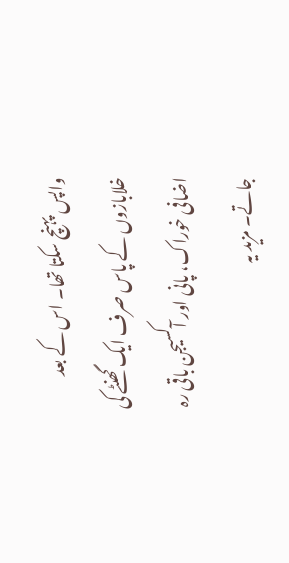واپس پہنچ سکتا تھا۔ اس کے بعد خلابازوں کے پاس صرف ایک گھنٹے کی اضافی خوراک، پانی اور آکسیجن باقی رہ جاتے۔ مزید یہ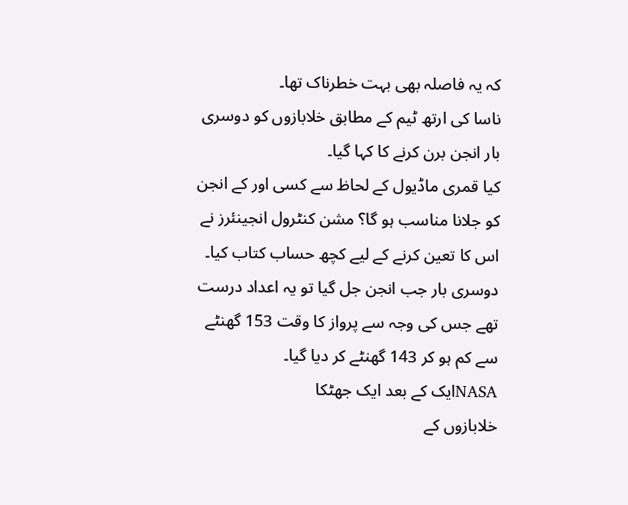کہ یہ فاصلہ بھی بہت خطرناک تھا۔
ناسا کی ارتھ ٹیم کے مطابق خلابازوں کو دوسری بار انجن برن کرنے کا کہا گیا۔
کیا قمری ماڈیول کے لحاظ سے کسی اور کے انجن کو جلانا مناسب ہو گا؟ مشن کنٹرول انجینئرز نے اس کا تعین کرنے کے لیے کچھ حساب کتاب کیا۔ دوسری بار جب انجن جل گیا تو یہ اعداد درست تھے جس کی وجہ سے پرواز کا وقت 153 گھنٹے سے کم ہو کر 143 گھنٹے کر دیا گیا۔
NASAایک کے بعد ایک جھٹکا
خلابازوں کے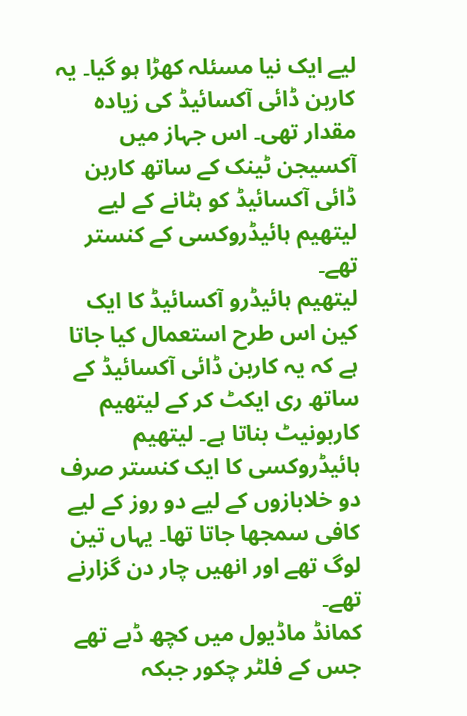لیے ایک نیا مسئلہ کھڑا ہو گیا۔ یہ کاربن ڈائی آکسائیڈ کی زیادہ مقدار تھی۔ اس جہاز میں آکسیجن ٹینک کے ساتھ کاربن ڈائی آکسائیڈ کو ہٹانے کے لیے لیتھیم ہائیڈروکسی کے کنستر تھے۔
لیتھیم ہائیڈرو آکسائیڈ کا ایک کین اس طرح استعمال کیا جاتا ہے کہ یہ کاربن ڈائی آکسائیڈ کے ساتھ ری ایکٹ کر کے لیتھیم کاربونیٹ بناتا ہے۔ لیتھیم ہائیڈروکسی کا ایک کنستر صرف دو خلابازوں کے لیے دو روز کے لیے کافی سمجھا جاتا تھا۔ یہاں تین لوگ تھے اور انھیں چار دن گزارنے تھے۔
کمانڈ ماڈیول میں کچھ ڈبے تھے جس کے فلٹر چکور جبکہ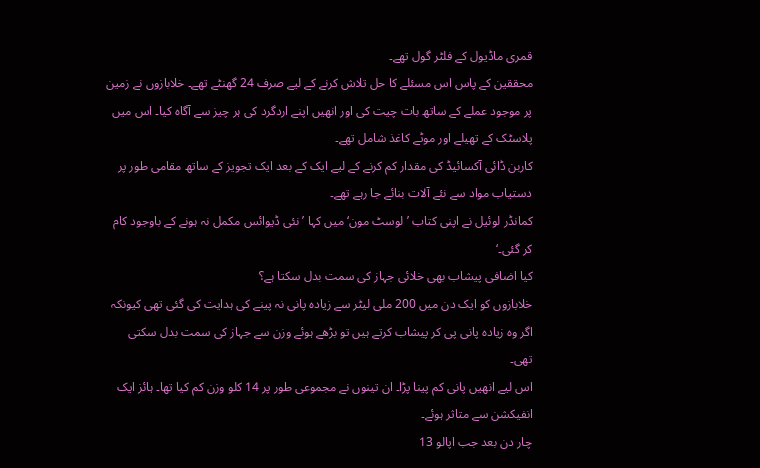قمری ماڈیول کے فلٹر گول تھے۔
محققین کے پاس اس مسئلے کا حل تلاش کرنے کے لیے صرف 24 گھنٹے تھے۔ خلابازوں نے زمین پر موجود عملے کے ساتھ بات چیت کی اور انھیں اپنے اردگرد کی ہر چیز سے آگاہ کیا۔ اس میں پلاسٹک کے تھیلے اور موٹے کاغذ شامل تھے۔
کاربن ڈائی آکسائیڈ کی مقدار کم کرنے کے لیے ایک کے بعد ایک تجویز کے ساتھ مقامی طور پر دستیاب مواد سے نئے آلات بنائے جا رہے تھے۔
کمانڈر لوئیل نے اپنی کتاب ’لوسٹ مون‘ میں کہا ’نئی ڈیوائس مکمل نہ ہونے کے باوجود کام کر گئی۔‘
کیا اضافی پیشاب بھی خلائی جہاز کی سمت بدل سکتا ہے؟
خلابازوں کو ایک دن میں 200 ملی لیٹر سے زیادہ پانی نہ پینے کی ہدایت کی گئی تھی کیونکہ اگر وہ زیادہ پانی پی کر پیشاب کرتے ہیں تو بڑھے ہوئے وزن سے جہاز کی سمت بدل سکتی تھی۔
اس لیے انھیں پانی کم پینا پڑا۔ ان تینوں نے مجموعی طور پر 14 کلو وزن کم کیا تھا۔ ہائز ایک انفیکشن سے متاثر ہوئے۔
چار دن بعد جب اپالو 13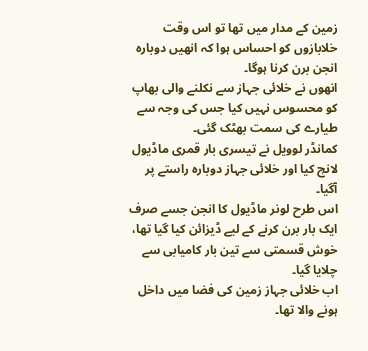زمین کے مدار میں تھا تو اس وقت خلابازوں کو احساس ہوا کہ انھیں دوبارہ انجن برن کرنا ہوگا۔
انھوں نے خلائی جہاز سے نکلنے والی بھاپ کو محسوس نہیں کیا جس کی وجہ سے طیارے کی سمت بھٹک گئی۔
کمانڈر لوویل نے تیسری بار قمری ماڈیول لانچ کیا اور خلائی جہاز دوبارہ راستے پر آگیا۔
اس طرح لونر ماڈیول کا انجن جسے صرف ایک بار برن کرنے کے لیے ڈیزائن کیا گیا تھا، خوش قسمتی سے تین بار کامیابی سے چلایا گیا۔
اب خلائی جہاز زمین کی فضا میں داخل ہونے والا تھا۔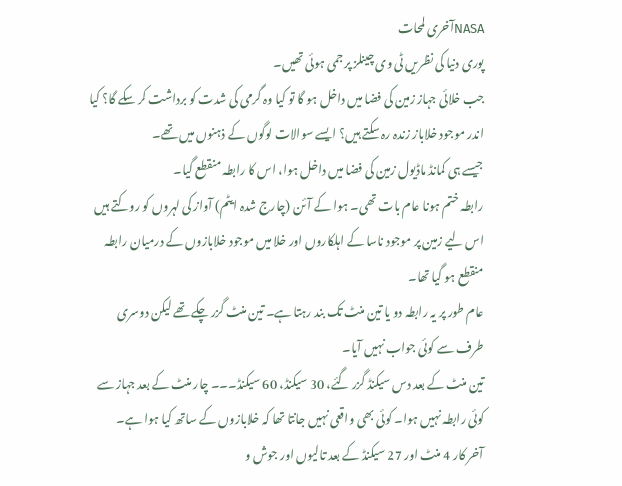NASAآخری لمحات
پوری دنیا کی نظریں ٹی وی چینلز پر جمی ہوئی تھیں۔
جب خلائی جہاز زمین کی فضا میں داخل ہو گا تو کیا وہ گرمی کی شدت کو برداشت کر سکے گا؟ کیا اندر موجود خلاباز زندہ رہ سکتے ہیں؟ ایسے سوالات لوگوں کے ذہنوں میں تھے۔
جیسے ہی کمانڈ ماڈیول زمین کی فضا میں داخل ہوا، اس کا رابطہ منقطع گیا۔
رابطہ ختم ہونا عام بات تھی۔ ہوا کے آئن (چارج شدہ ایٹم) آواز کی لہروں کو روکتے ہیں اس لیے زمین پر موجود ناسا کے اہلکاروں اور خلا میں موجود خلابازوں کے درمیان رابطہ منقطع ہو گیا تھا۔
عام طور پر یہ رابطہ دو یا تین منٹ تک بند رہتا ہے۔ تین منٹ گزر چکے تھے لیکن دوسری طرف سے کوئی جواب نہیں آیا۔
تین منٹ کے بعد دس سیکنڈ گزر گئے، 30 سیکنڈ، 60 سیکنڈ۔۔۔ چار منٹ کے بعد جہاز سے کوئی رابطہ نہیں ہوا۔ کوئی بھی واقعی نہیں جانتا تھا کہ خلابازوں کے ساتھ کیا ہوا ہے۔
آخر کار 4 منٹ اور 27 سیکنڈ کے بعد تالیوں اور جوش و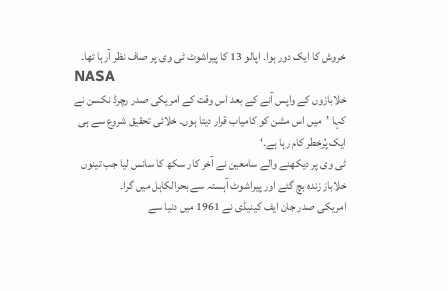خروش کا ایک دور ہوا۔ اپالو 13 کا پیراشوٹ ٹی وی پر صاف نظر آرہا تھا۔
NASA
خلابازوں کے واپس آنے کے بعد اس وقت کے امریکی صدر رچرڈ نکسن نے کہا ’میں اس مشن کو کامیاب قرار دیتا ہوں۔ خلائی تحقیق شروع سے ہی ایک پُرخطر کام رہا ہے۔‘
ٹی وی پر دیکھنے والے سامعین نے آخر کار سکھ کا سانس لیا جب تینوں خلاباز زندہ بچ گئے اور پیراشوٹ آہستہ سے بحرالکاہل میں گرا۔
امریکی صدر جان ایف کینیڈی نے 1961 میں دنیا سے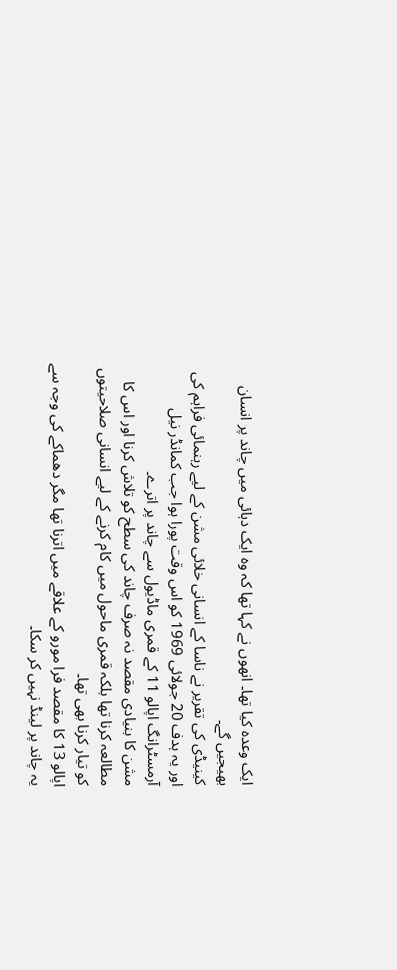ایک وعدہ کیا تھا۔ انھوں نے کہا تھا کہ وہ ایک دہائی میں چاند پر انسان بھیجیں گے۔
کینیڈی کی تقریر نے ناسا کے انسانی خلائی مشن کے لیے رہنمائی فراہم کی اور یہ ہدف 20 جولائی 1969 کو اس وقت پورا ہوا جب کمانڈر نیل آرمسٹرانگ اپالو 11 کے قمری ماڈیول سے چاند پر اترے۔
مشن کا بنیادی مقصد نہ صرف چاند کی سطح کو تلاش کرنا اور اس کا مطالعہ کرنا تھا بلکہ قمری ماحول میں کام کرنے کے لیے انسانی صلاحیتوں کو تیار کرنا بھی تھا۔
اپالو 13 کا مقصد فرا مورو کے علاقے میں اترنا تھا مگر دھماکے کی وجہ سے یہ چاند پر لینڈ نہیں کر سکا۔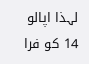لہذا اپالو 14 کو فرا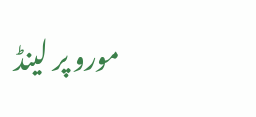مورو پر لینڈ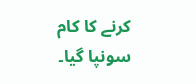کرنے کا کام سونپا گیا۔